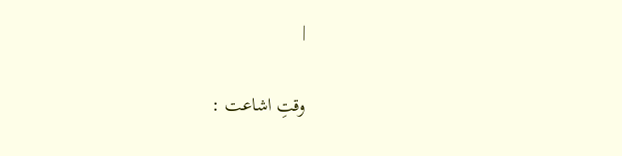|

وقتِ اشاعت :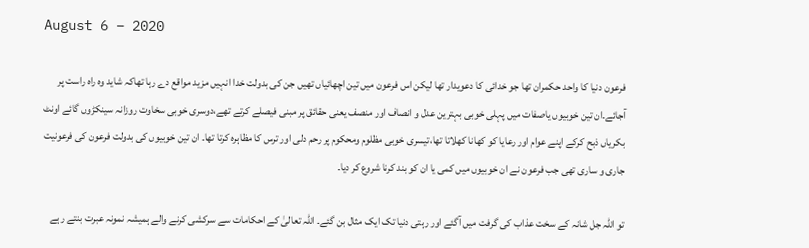August 6 – 2020

فرعون دنیا کا واحد حکمران تھا جو خدائی کا دعویدار تھا لیکن اس فرعون میں تین اچھائیاں تھیں جن کی بدولت خدا انہیں مزید مواقع دے رہا تھاکہ شاید وہ راہ راست پر آجائے۔ان تین خوبیوں یاصفات میں پہلی خوبی بہترین عدل و انصاف اور منصف یعنی حقائق پر مبنی فیصلے کرتے تھے،دوسری خوبی سخاوت روزانہ سینکڑوں گائے اونٹ بکریاں ذبح کرکے اپنے عوام اور رعایا کو کھانا کھلاتا تھا،تیسری خوبی مظلوم ومحکوم پر رحم دلی اور ترس کا مظاہرہ کرتا تھا۔ ان تین خوبیوں کی بدولت فرعون کی فرعونیت جاری و ساری تھی جب فرعون نے ان خوبیوں میں کمی یا ان کو بند کرنا شروع کر دیا۔

تو اللہ جل شانہ کے سخت عذاب کی گرفت میں آگئے اور رہتی دنیا تک ایک مثال بن گئے۔ اللہ تعالیٰ کے احکامات سے سرکشی کرنے والے ہمیشہ نمونہ عبرت بنتے رہے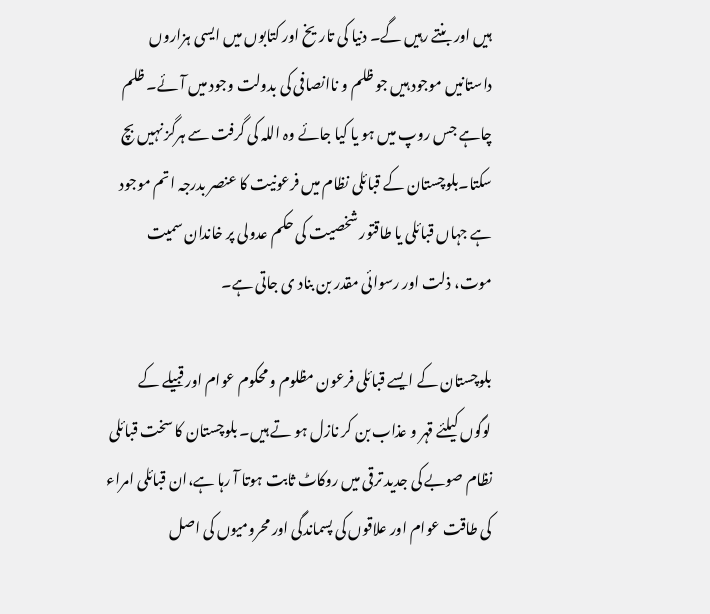ہیں اور بنتے رہیں گے۔ دنیا کی تاریخ اور کتابوں میں ایسی ہزاروں داستانیں موجود ہیں جو ظلم و ناانصافی کی بدولت وجود میں آئے۔ ظلم چاہے جس روپ میں ہو یا کیا جائے وہ اللہ کی گرفت سے ہرگز نہیں بچ سکتا۔بلوچستان کے قبائلی نظام میں فرعونیت کا عنصر بدرجہ اتم موجود ہے جہاں قبائلی یا طاقتور شخصیت کی حکم عدولی پر خاندان سمیت موت، ذلت اور رسوائی مقدر بن بناد ی جاتی ہے۔

بلوچستان کے ایسے قبائلی فرعون مظلوم و محکوم عوام اور قبیلے کے لوگوں کیلئے قہر و عذاب بن کر نازل ہو تے ہیں۔ بلوچستان کا سخت قبائلی نظام صوبے کی جدید ترقی میں روکاٹ ثابت ہوتا آ رہا ہے،ان قبائلی امراء کی طاقت عوام اور علاقوں کی پسماندگی اور محرومیوں کی اصل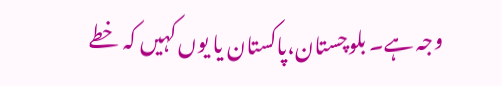وجہ ہے۔ بلوچستان،پاکستان یا یوں کہیں کہ خطے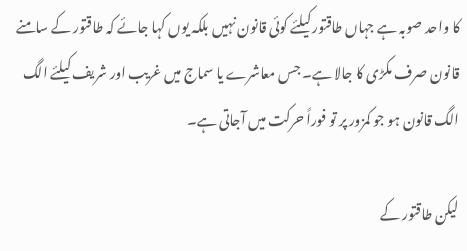کا واحد صوبہ ہے جہاں طاقتور کیلئے کوئی قانون نہیں بلکہ یوں کہا جائے کہ طاقتور کے سامنے قانون صرف مکڑی کا جالا ہے۔ جس معاشرے یا سماج میں غریب اور شریف کیلئے الگ الگ قانون ہو جو کمزور پر تو فوراً حرکت میں آجاتی ہے۔

لیکن طاقتور کے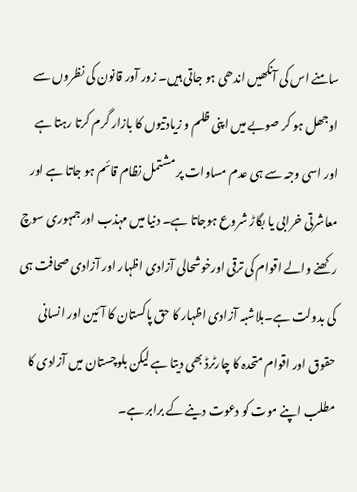سامنے اس کی آنکھیں اندھی ہو جاتی ہیں۔ زور آور قانون کی نظروں سے اوجھل ہو کر صوبے میں اپنی ظلم و زیادتیوں کا بازار گرم کرتا رہتا ہے اور اسی وجہ سے ہی عدم مساوات پر مشتمل نظام قائم ہو جاتا ہے اور معاشرتی خرابی یا بگاڑ شروع ہوجاتا ہے۔ دنیا میں مہذب اور جمہوری سوچ رکھنے والے اقوام کی ترقی اورخوشحالی آزادی اظہار اور آزادی صحافت ہی کی بدولت ہے۔بلاشبہ آزادی اظہار کا حق پاکستان کا آئین اور انسانی حقوق اور اقوام متحدہ کا چارٹرڈ بھی دیتا ہے لیکن بلوچستان میں آزادی کا مطلب اپنے موت کو دعوت دینے کے برابر ہے۔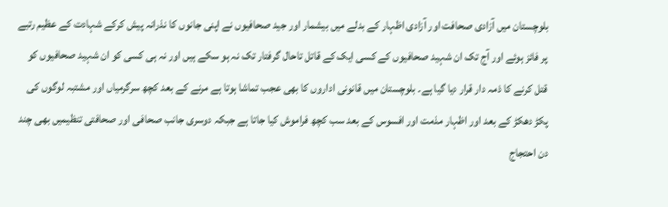بلوچستان میں آزادی صحافت اور آزادی اظہار کے بدلے میں بیشمار اور جید صحافیوں نے اپنی جانوں کا نذرانہ پیش کرکے شہادت کے عظیم رتبے پر فائز ہوئے اور آج تک ان شہید صحافیوں کے کسی ایک کے قاتل تاحال گرفتار تک نہ ہو سکے ہیں اور نہ ہی کسی کو ان شہید صحافیوں کو قتل کرنے کا ذمہ دار قرار دیا گیا ہے۔ بلوچستان میں قانونی اداروں کا بھی عجب تماشا ہوتا ہے مرنے کے بعد کچھ سرگرمیاں اور مشتبہ لوگوں کی پکڑ دھکڑ کے بعد اور اظہار مذمت اور افسوس کے بعد سب کچھ فراموش کیا جاتا ہے جبکہ دوسری جانب صحافی اور صحافتی تنظیمیں بھی چند دن احتجاج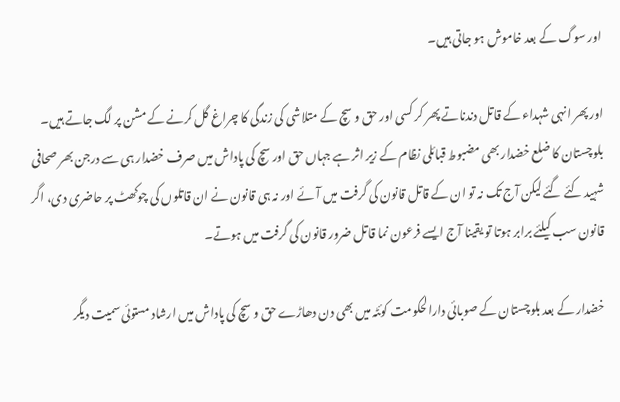اور سوگ کے بعد خاموش ہو جاتی ہیں۔

اور پھر انہی شہداء کے قاتل دندناتے پھر کر کسی اور حق و سچ کے متلاشی کی زندگی کا چراغ گل کرنے کے مشن پر لگ جاتے ہیں۔ بلوچستان کا ضلع خضدار بھی مضبوط قبائلی نظام کے زیر اثر ہے جہاں حق اور سچ کی پاداش میں صرف خضدار ہی سے درجن بھر صحافی شہید کئے گئے لیکن آج تک نہ تو ان کے قاتل قانون کی گرفت میں آئے اور نہ ہی قانون نے ان قاتلوں کی چوکھٹ پر حاضری دی، اگر قانون سب کیلئے برابر ہوتا تو یقینا آج ایسے فرعون نما قاتل ضرور قانون کی گرفت میں ہوتے۔

خضدار کے بعد بلوچستان کے صوبائی دارالحکومت کوئٹہ میں بھی دن دھاڑے حق و سچ کی پاداش میں ارشاد مستوئی سمیت دیگر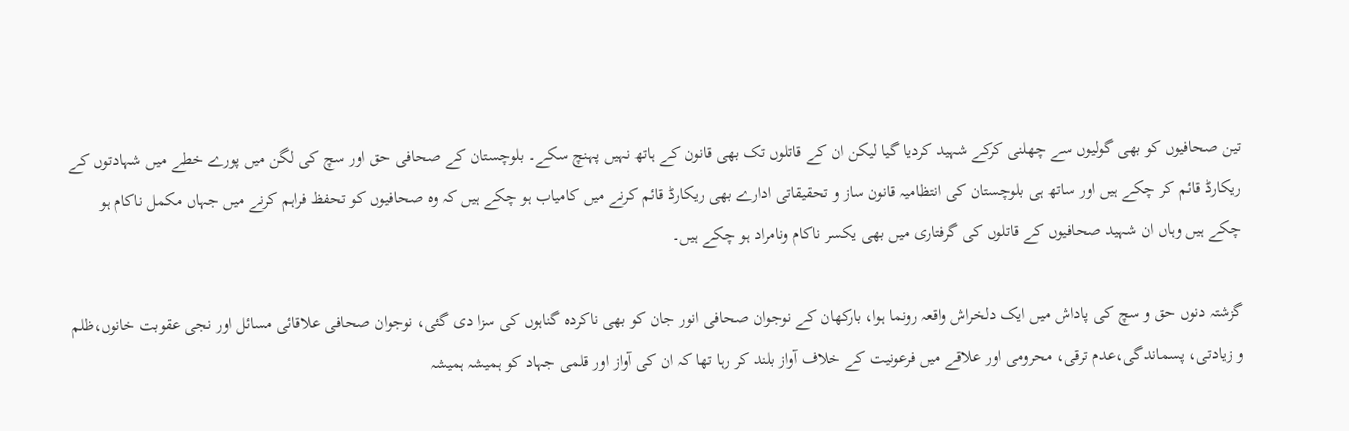تین صحافیوں کو بھی گولیوں سے چھلنی کرکے شہید کردیا گیا لیکن ان کے قاتلوں تک بھی قانون کے ہاتھ نہیں پہنچ سکے۔ بلوچستان کے صحافی حق اور سچ کی لگن میں پورے خطے میں شہادتوں کے ریکارڈ قائم کر چکے ہیں اور ساتھ ہی بلوچستان کی انتظامیہ قانون ساز و تحقیقاتی ادارے بھی ریکارڈ قائم کرنے میں کامیاب ہو چکے ہیں کہ وہ صحافیوں کو تحفظ فراہم کرنے میں جہاں مکمل ناکام ہو چکے ہیں وہاں ان شہید صحافیوں کے قاتلوں کی گرفتاری میں بھی یکسر ناکام ونامراد ہو چکے ہیں۔

گزشتہ دنوں حق و سچ کی پاداش میں ایک دلخراش واقعہ رونما ہوا، بارکھان کے نوجوان صحافی انور جان کو بھی ناکردہ گناہوں کی سزا دی گئی، نوجوان صحافی علاقائی مسائل اور نجی عقوبت خانوں،ظلم و زیادتی، پسماندگی،عدم ترقی، محرومی اور علاقے میں فرعونیت کے خلاف آواز بلند کر رہا تھا کہ ان کی آواز اور قلمی جہاد کو ہمیشہ ہمیشہ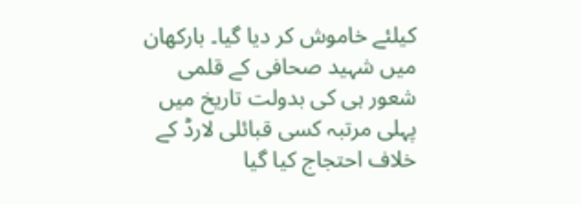کیلئے خاموش کر دیا گیا۔ بارکھان میں شہید صحافی کے قلمی شعور ہی کی بدولت تاریخ میں پہلی مرتبہ کسی قبائلی لارڈ کے خلاف احتجاج کیا گیا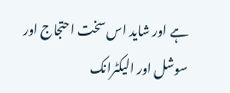ہے اور شاید اس سخت احتجاج اور سوشل اور الیکٹرانک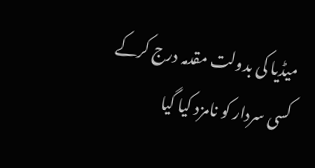میڈیا کی بدولت مقدمہ درج کرکے کسی سردار کو نامزد کیا گیا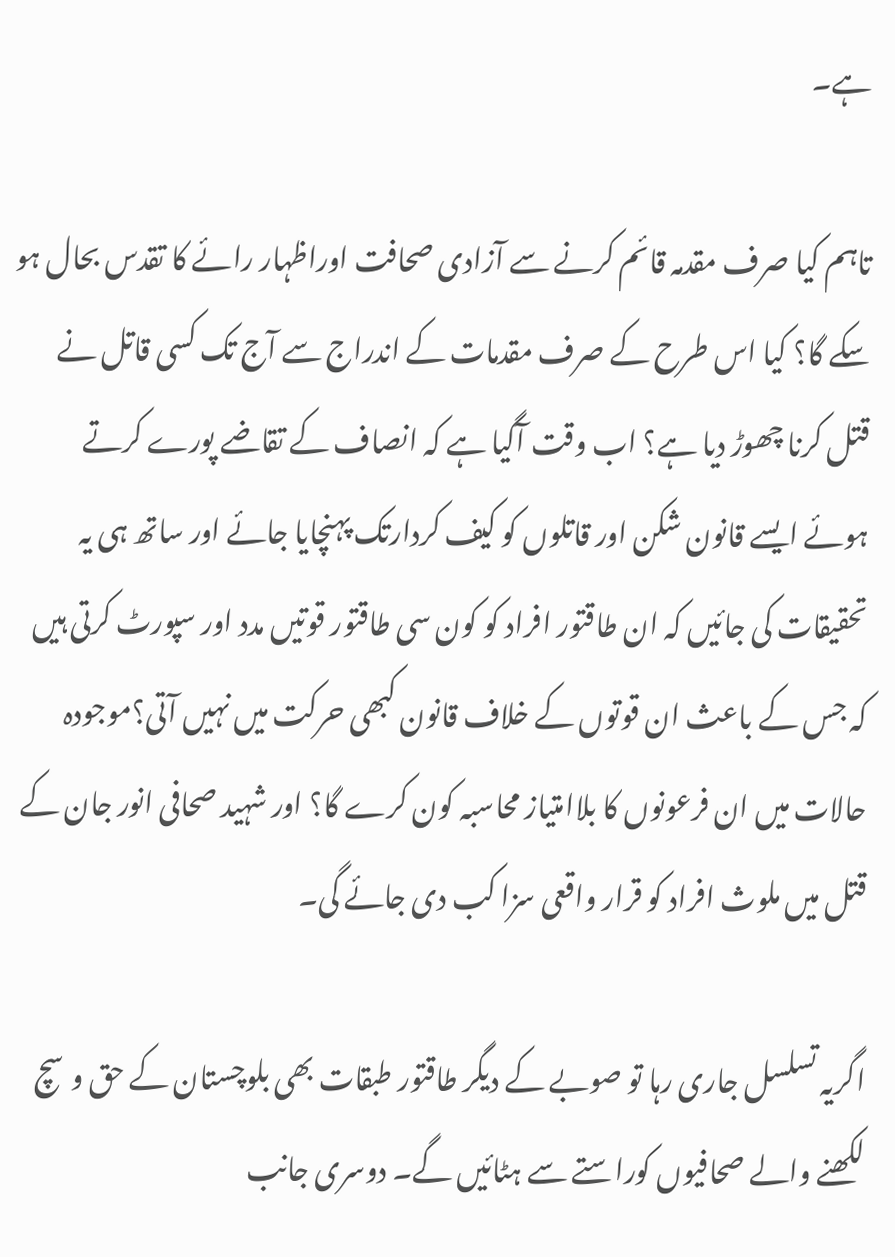ہے۔

تاہم کیا صرف مقدمہ قائم کرنے سے آزادی صحافت اوراظہار رائے کا تقدس بحال ہو سکے گا؟ کیا اس طرح کے صرف مقدمات کے اندراج سے آج تک کسی قاتل نے قتل کرنا چھوڑ دیا ہے؟ اب وقت آگیا ہے کہ انصاف کے تقاضے پورے کرتے ہوئے ایسے قانون شکن اور قاتلوں کو کیف کردارتک پہنچایا جائے اور ساتھ ہی یہ تحقیقات کی جائیں کہ ان طاقتور افراد کو کون سی طاقتور قوتیں مدد اور سپورٹ کرتی ہیں کہ جس کے باعث ان قوتوں کے خلاف قانون کبھی حرکت میں نہیں آتی؟موجودہ حالات میں ان فرعونوں کا بلاامتیاز محاسبہ کون کرے گا؟ اور شہید صحافی انور جان کے قتل میں ملوث افراد کو قرار واقعی سزا کب دی جائے گی۔

اگریہ تسلسل جاری رہا تو صوبے کے دیگر طاقتور طبقات بھی بلوچستان کے حق وسچ لکھنے والے صحافیوں کوراستے سے ہٹائیں گے۔ دوسری جانب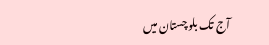آج تک بلوچستان میں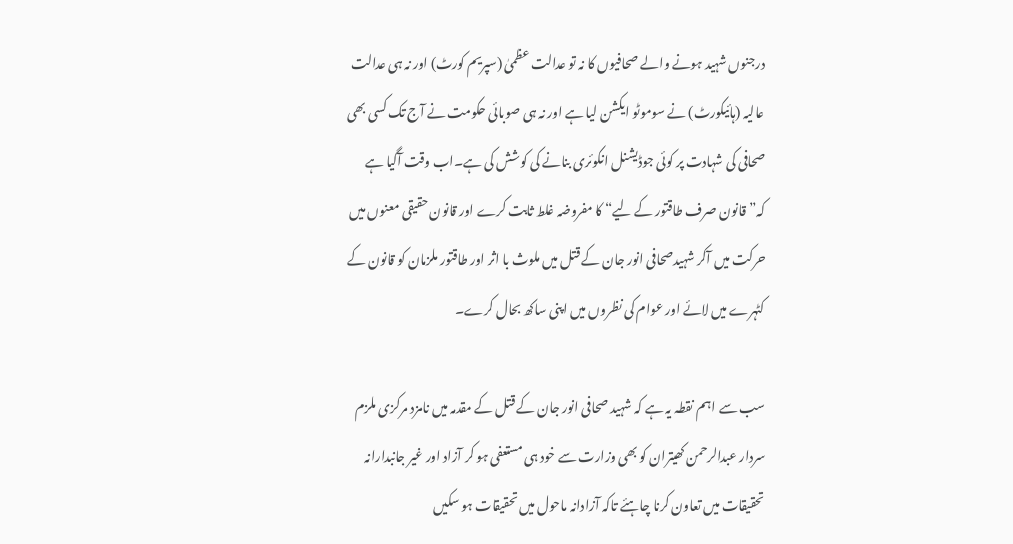درجنوں شہید ہونے والے صحافیوں کا نہ تو عدالت عظمیٰ (سپریم کورٹ) اور نہ ہی عدالت عالیہ (ہائیکورٹ) نے سوموٹو ایکشن لیا ہے اور نہ ہی صوبائی حکومت نے آج تک کسی بھی صحافی کی شہادت پر کوئی جوڈیشنل انکوئری بنانے کی کوشش کی ہے۔اب وقت آگیا ہے کہ”قانون صرف طاقتور کے لیے“ کا مفروضہ غلط ثابت کرے اور قانون حقیقی معنوں میں حرکت میں آکر شہیدصحافی انور جان کے قتل میں ملوث با اثر اور طاقتور ملزمان کو قانون کے کٹہرے میں لائے اور عوام کی نظروں میں اپنی ساکھ بحال کرے۔

سب سے اہم نقطہ یہ ہے کہ شہید صحافی انور جان کے قتل کے مقدمہ میں نامزد مرکزی ملزم سردار عبدالرحمن کھیتران کو بھی وزارت سے خود ہی مستعفی ہو کر آزاد اور غیر جانبدارانہ تحقیقات میں تعاون کرنا چاہئے تاکہ آزادانہ ماحول میں تحقیقات ہو سکیں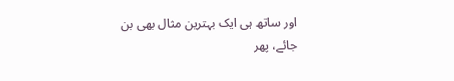اور ساتھ ہی ایک بہترین مثال بھی بن جائے، پھر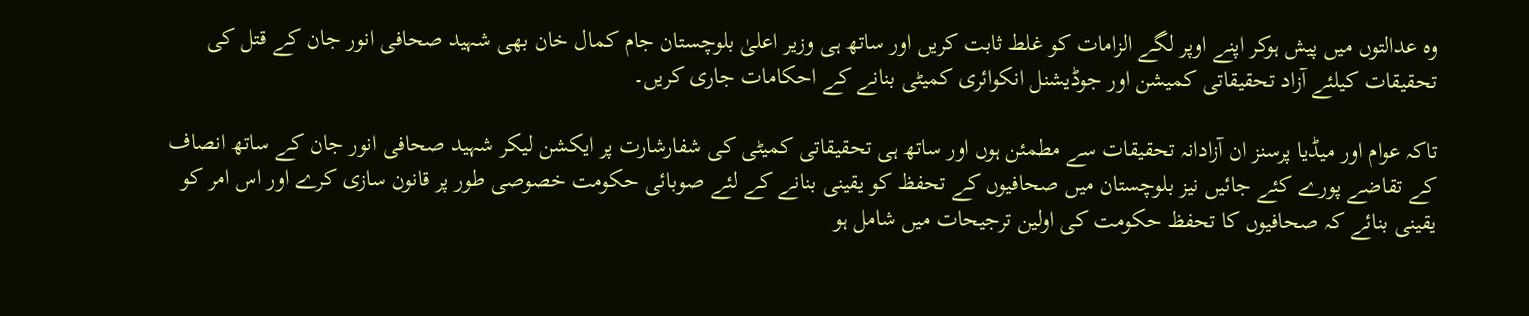وہ عدالتوں میں پیش ہوکر اپنے اوپر لگے الزامات کو غلط ثابت کریں اور ساتھ ہی وزیر اعلیٰ بلوچستان جام کمال خان بھی شہید صحافی انور جان کے قتل کی تحقیقات کیلئے آزاد تحقیقاتی کمیشن اور جوڈیشنل انکوائری کمیٹی بنانے کے احکامات جاری کریں۔

تاکہ عوام اور میڈیا پرسنز ان آزادانہ تحقیقات سے مطمئن ہوں اور ساتھ ہی تحقیقاتی کمیٹی کی شفارشارت پر ایکشن لیکر شہید صحافی انور جان کے ساتھ انصاف کے تقاضے پورے کئے جائیں نیز بلوچستان میں صحافیوں کے تحفظ کو یقینی بنانے کے لئے صوبائی حکومت خصوصی طور پر قانون سازی کرے اور اس امر کو یقینی بنائے کہ صحافیوں کا تحفظ حکومت کی اولین ترجیحات میں شامل ہو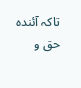تاکہ آئندہ حق و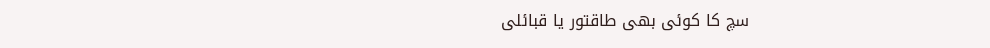سچ کا کوئی بھی طاقتور یا قبائلی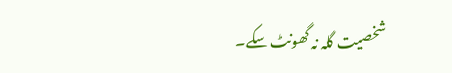شخصیت گلہ نہ گھونٹ سکے۔